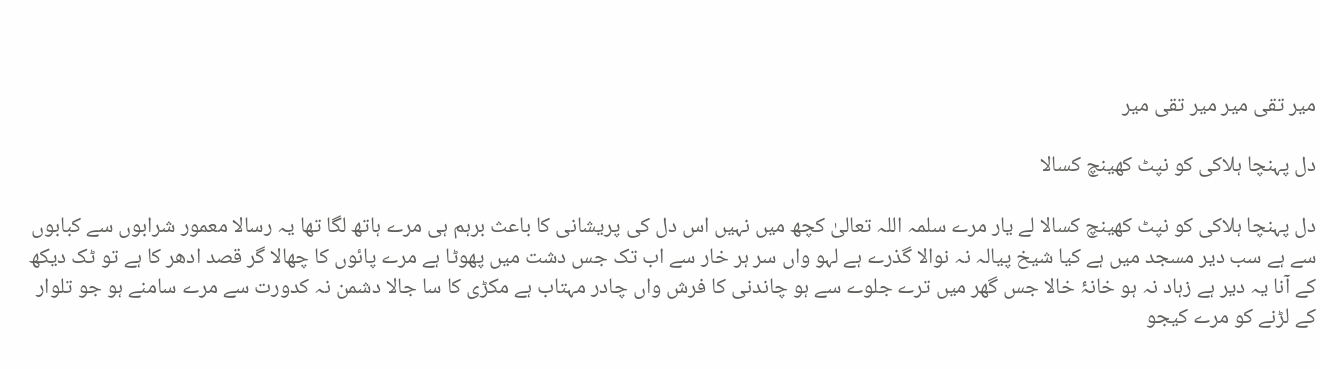میر تقی میر میر تقی میر

دل پہنچا ہلاکی کو نپٹ کھینچ کسالا

دل پہنچا ہلاکی کو نپٹ کھینچ کسالا لے یار مرے سلمہ اللہ تعالیٰ کچھ میں نہیں اس دل کی پریشانی کا باعث برہم ہی مرے ہاتھ لگا تھا یہ رسالا معمور شرابوں سے کبابوں سے ہے سب دیر مسجد میں ہے کیا شیخ پیالہ نہ نوالا گذرے ہے لہو واں سر ہر خار سے اب تک جس دشت میں پھوٹا ہے مرے پائوں کا چھالا گر قصد ادھر کا ہے تو ٹک دیکھ کے آنا یہ دیر ہے زہاد نہ ہو خانۂ خالا جس گھر میں ترے جلوے سے ہو چاندنی کا فرش واں چادر مہتاب ہے مکڑی کا سا جالا دشمن نہ کدورت سے مرے سامنے ہو جو تلوار کے لڑنے کو مرے کیجو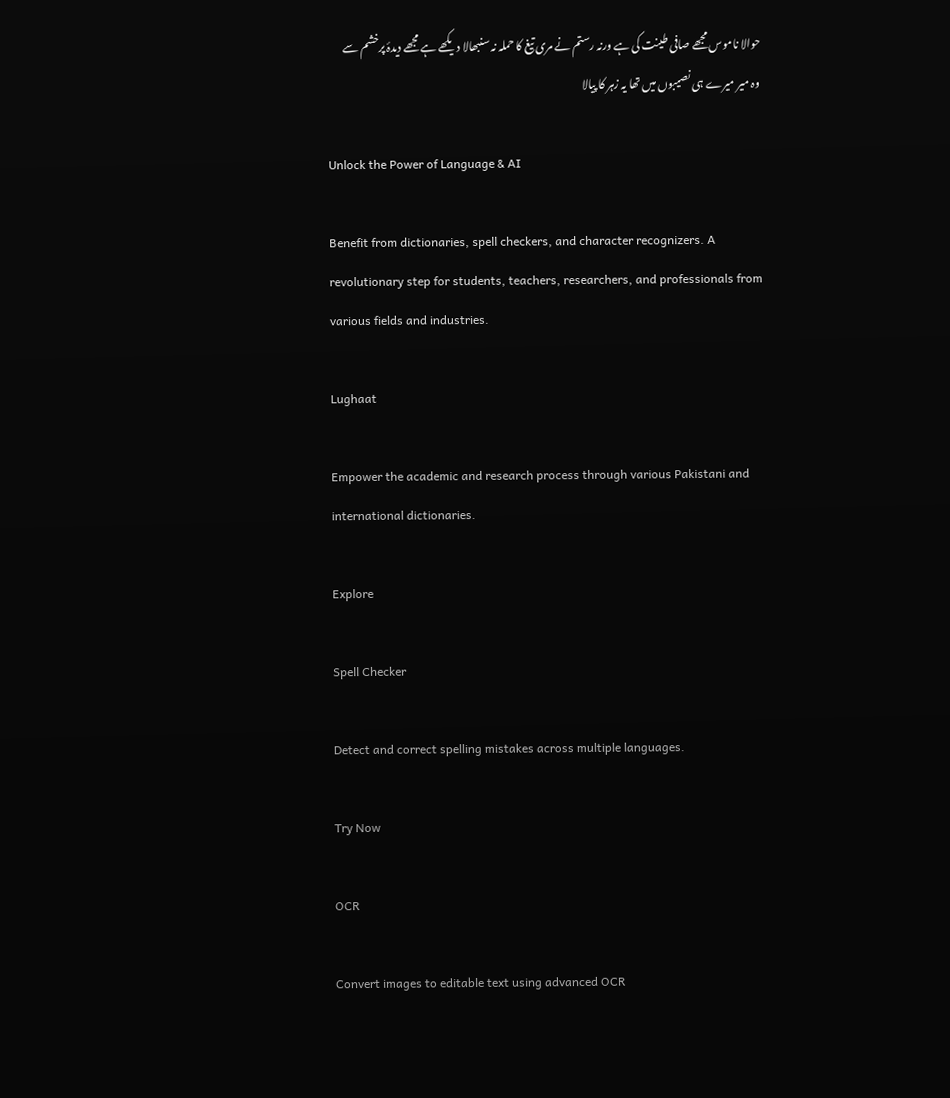حوالا ناموس مجھے صافی طینت کی ہے ورنہ رستم نے مری تیغ کا حملہ نہ سنبھالا دیکھے ہے مجھے دیدۂ پرخشم سے وہ میر میرے ہی نصیبوں میں تھا یہ زہر کا پیالا

Unlock the Power of Language & AI

Benefit from dictionaries, spell checkers, and character recognizers. A revolutionary step for students, teachers, researchers, and professionals from various fields and industries.

Lughaat

Empower the academic and research process through various Pakistani and international dictionaries.

Explore

Spell Checker

Detect and correct spelling mistakes across multiple languages.

Try Now

OCR

Convert images to editable text using advanced OCR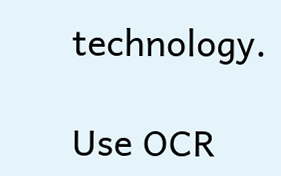technology.

Use OCR